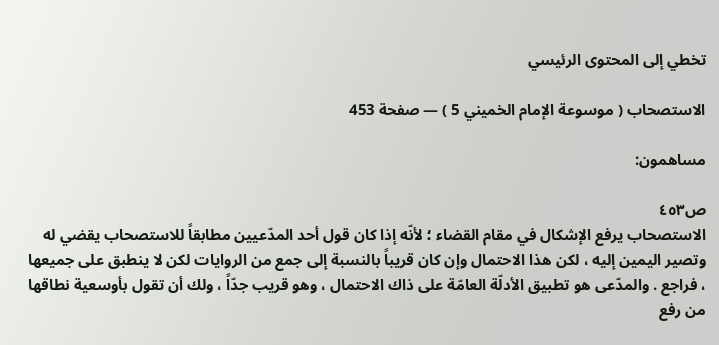تخطي إلى المحتوى الرئيسي

الاستصحاب ( موسوعة الإمام الخميني 5 ) — صفحة 453

مساهمون:

ص٤٥٣
الاستصحاب يرفع الإشكال في مقام القضاء ؛ لأنّه إذا كان قول أحد المدّعيين مطابقاً للاستصحاب يقضي له وتصير اليمين إليه ، لكن هذا الاحتمال وإن كان قريباً بالنسبة إلى جمع من الروايات لكن لا ينطبق على جميعها ، فراجع . والمدّعى هو تطبيق الأدلّة العامّة على ذاك الاحتمال ، وهو قريب جدّاً ، ولك أن تقول بأوسعية نطاقها من رفع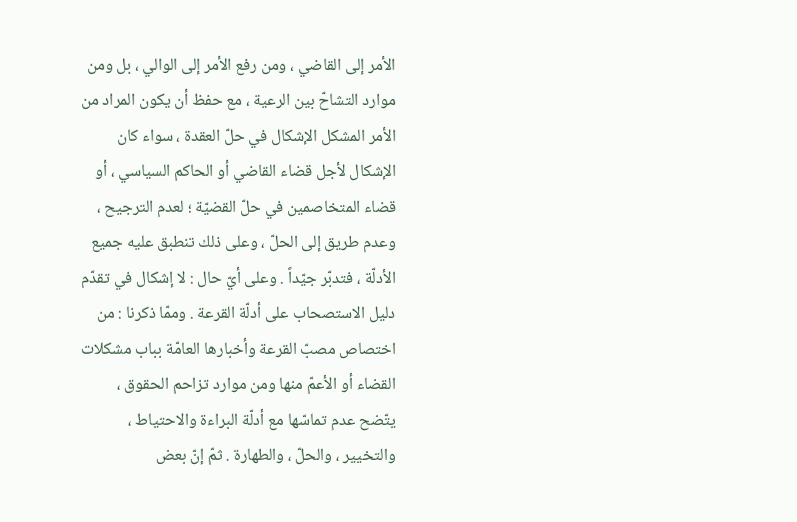الأمر إلى القاضي ، ومن رفع الأمر إلى الوالي ، بل ومن موارد التشاحّ بين الرعية ، مع حفظ أن يكون المراد من الأمر المشكل الإشكال في حلّ العقدة ، سواء كان الإشكال لأجل قضاء القاضي أو الحاكم السياسي ، أو قضاء المتخاصمين في حلّ القضيّة ؛ لعدم الترجيح ، وعدم طريق إلى الحلّ ، وعلى ذلك تنطبق عليه جميع الأدلّة ، فتدبّر جيّداً . وعلى أيّ حال : لا إشكال في تقدّم دليل الاستصحاب على أدلّة القرعة . وممّا ذكرنا : من اختصاص مصبّ القرعة وأخبارها العامّة بباب مشكلات القضاء أو الأعمّ منها ومن موارد تزاحم الحقوق ، يتّضح عدم تماسّها مع أدلّة البراءة والاحتياط ، والتخيير ، والحلّ ، والطهارة . ثمّ إنّ بعض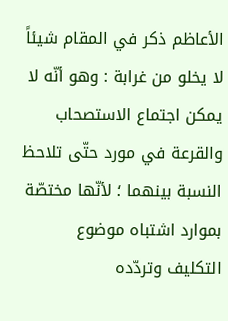الأعاظم ذكر في المقام شيئاً لا يخلو من غرابة : وهو أنّه لا يمكن اجتماع الاستصحاب والقرعة في مورد حتّى تلاحظ النسبة بينهما ؛ لأنّها مختصّة بموارد اشتباه موضوع التكليف وتردّده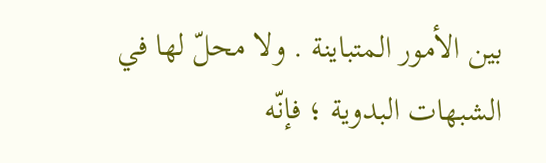بين الأمور المتباينة . ولا محلّ لها في الشبهات البدوية ؛ فإنّه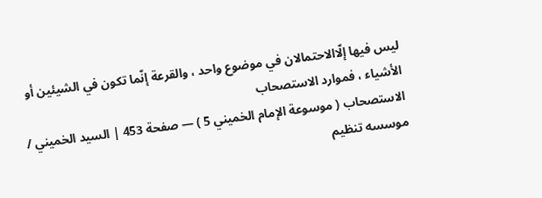ليس فيها إلّاالاحتمالان في موضوع واحد ، والقرعة إنّما تكون في الشيئين أو الأشياء ، فموارد الاستصحاب
الاستصحاب ( موسوعة الإمام الخميني 5 ) — صفحة 453 | السيد الخميني / موسسه تنظيم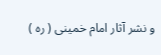و نشر آثار امام خمينى ( ره )